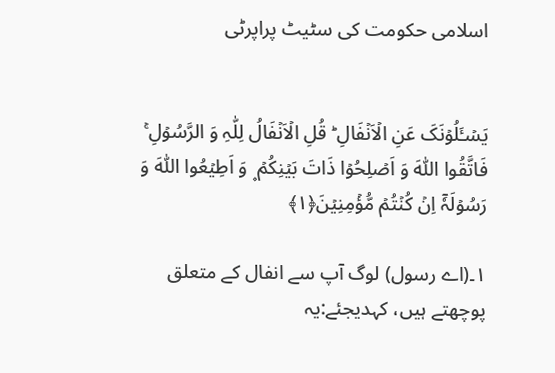اسلامی حکومت کی سٹیٹ پراپرٹی


یَسۡـَٔلُوۡنَکَ عَنِ الۡاَنۡفَالِ ؕ قُلِ الۡاَنۡفَالُ لِلّٰہِ وَ الرَّسُوۡلِ ۚ فَاتَّقُوا اللّٰہَ وَ اَصۡلِحُوۡا ذَاتَ بَیۡنِکُمۡ ۪ وَ اَطِیۡعُوا اللّٰہَ وَ رَسُوۡلَہٗۤ اِنۡ کُنۡتُمۡ مُّؤۡمِنِیۡنَ﴿۱﴾

۱۔(اے رسول) لوگ آپ سے انفال کے متعلق پوچھتے ہیں، کہدیجئے:یہ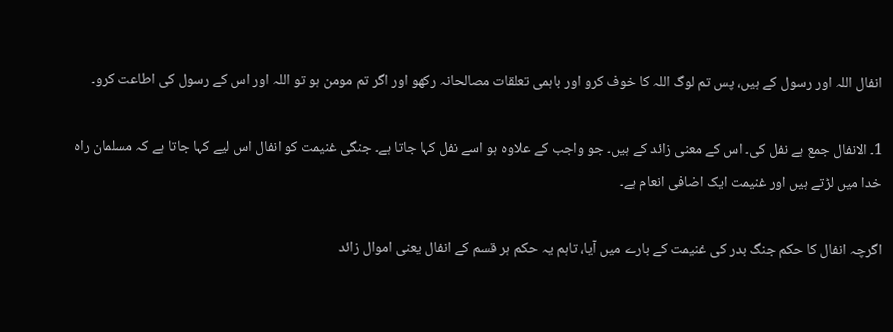انفال اللہ اور رسول کے ہیں، پس تم لوگ اللہ کا خوف کرو اور باہمی تعلقات مصالحانہ رکھو اور اگر تم مومن ہو تو اللہ اور اس کے رسول کی اطاعت کرو۔

1۔ الانفال جمع ہے نفل کی۔ اس کے معنی زائد کے ہیں۔ جو واجب کے علاوہ ہو اسے نفل کہا جاتا ہے۔ جنگی غنیمت کو انفال اس لیے کہا جاتا ہے کہ مسلمان راہ خدا میں لڑتے ہیں اور غنیمت ایک اضافی انعام ہے۔

اگرچہ انفال کا حکم جنگ بدر کی غنیمت کے بارے میں آیا، تاہم یہ حکم ہر قسم کے انفال یعنی اموال زائد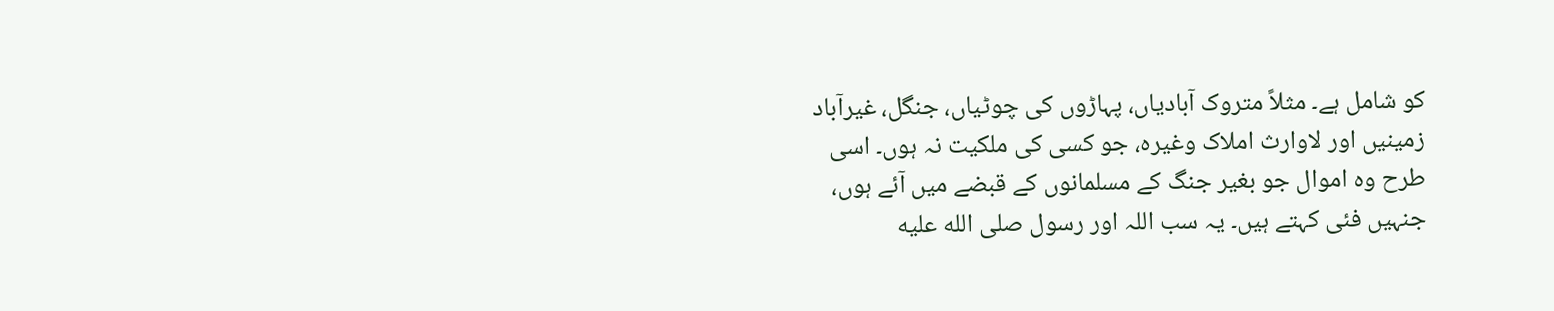کو شامل ہے۔ مثلاً متروک آبادیاں، پہاڑوں کی چوٹیاں، جنگل، غیرآباد زمینیں اور لاوارث املاک وغیرہ، جو کسی کی ملکیت نہ ہوں۔ اسی طرح وہ اموال جو بغیر جنگ کے مسلمانوں کے قبضے میں آئے ہوں، جنہیں فئی کہتے ہیں۔ یہ سب اللہ اور رسول صلى الله عليه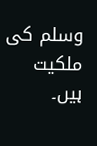وسلم کی ملکیت ہیں۔